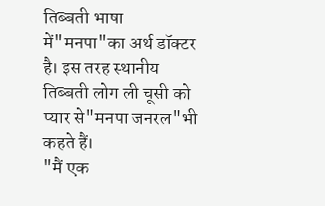तिब्बती भाषा में"मनपा"का अर्थ डॉक्टर है। इस तरह स्थानीय तिब्बती लोग ली चूसी को प्यार से"मनपा जनरल"भी कहते हैं।
"मैं एक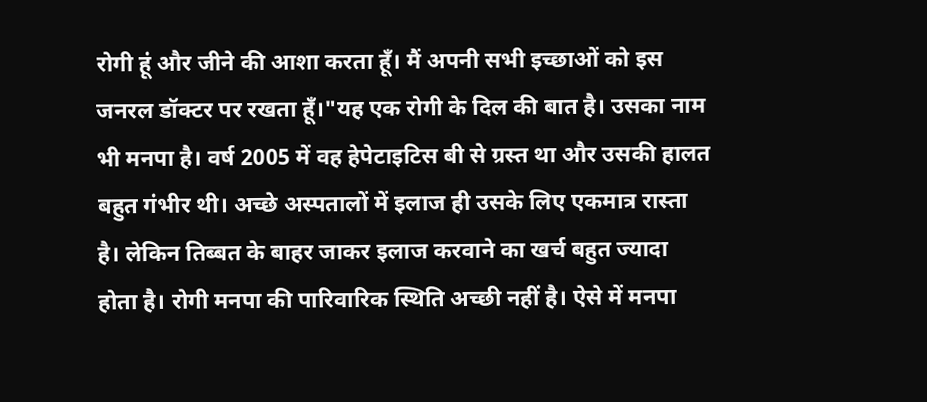रोगी हूं और जीने की आशा करता हूँ। मैं अपनी सभी इच्छाओं को इस जनरल डॉक्टर पर रखता हूँ।"यह एक रोगी के दिल की बात है। उसका नाम भी मनपा है। वर्ष 2005 में वह हेपेटाइटिस बी से ग्रस्त था और उसकी हालत बहुत गंभीर थी। अच्छे अस्पतालों में इलाज ही उसके लिए एकमात्र रास्ता है। लेकिन तिब्बत के बाहर जाकर इलाज करवाने का खर्च बहुत ज्यादा होता है। रोगी मनपा की पारिवारिक स्थिति अच्छी नहीं है। ऐसे में मनपा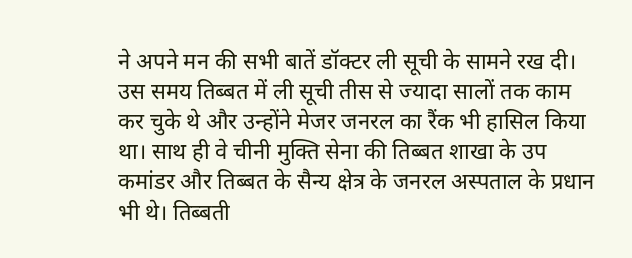ने अपने मन की सभी बातें डॉक्टर ली सूची के सामने रख दी।
उस समय तिब्बत में ली सूची तीस से ज्यादा सालों तक काम कर चुके थे और उन्होंने मेजर जनरल का रैंक भी हासिल किया था। साथ ही वे चीनी मुक्ति सेना की तिब्बत शाखा के उप कमांडर और तिब्बत के सैन्य क्षेत्र के जनरल अस्पताल के प्रधान भी थे। तिब्बती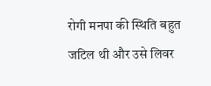रोगी मनपा की स्थिति बहुत जटिल थी और उसे लिवर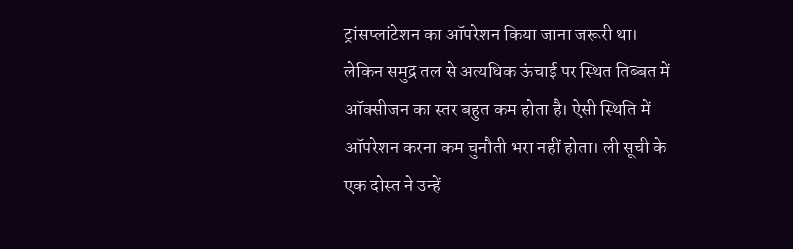ट्रांसप्लांटेशन का ऑपरेशन किया जाना जरूरी था। लेकिन समुद्र तल से अत्यधिक ऊंचाई पर स्थित तिब्बत में ऑक्सीजन का स्तर बहुत कम होता है। ऐसी स्थिति में ऑपरेशन करना कम चुनौती भरा नहीं होता। ली सूची के एक दोस्त ने उन्हें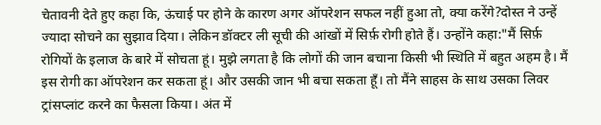चेतावनी देते हुए कहा कि, ऊंचाई पर होने के कारण अगर ऑपरेशन सफल नहीं हुआ तो, क्या करेंगे?दोस्त ने उन्हें ज्यादा सोचने का सुझाव दिया। लेकिन डॉक्टर ली सूची की आंखों में सिर्फ़ रोगी होते हैं। उन्होंने कहा:"मैं सिर्फ़ रोगियों के इलाज के बारे में सोचता हूं। मुझे लगता है कि लोगों की जान बचाना किसी भी स्थिति में बहुत अहम है। मैं इस रोगी का ऑपरेशन कर सकता हूं। और उसकी जान भी बचा सकता हूँ। तो मैंने साहस के साथ उसका लिवर ट्रांसप्लांट करने का फैसला किया। अंत में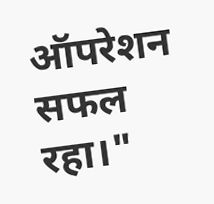ऑपरेशन सफल रहा।"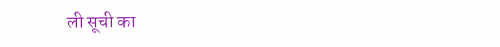ली सूची का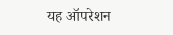यह ऑपरेशन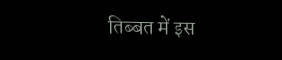तिब्बत में इस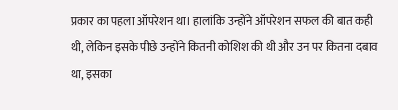प्रकार का पहला ऑपरेशन था। हालांकि उन्होंने ऑपरेशन सफल की बात कही थी, लेकिन इसके पीछे उन्होंने कितनी कोशिश की थी और उन पर कितना दबाव था, इसका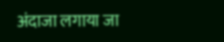अंदाजा लगाया जा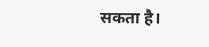सकता है।